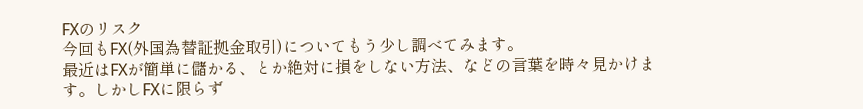FXのリスク
今回もFX(外国為替証拠金取引)についてもう少し調べてみます。
最近はFXが簡単に儲かる、とか絶対に損をしない方法、などの言葉を時々見かけます。しかしFXに限らず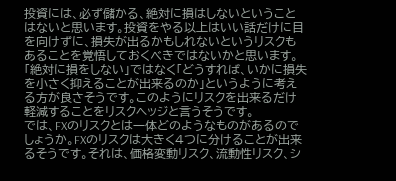投資には、必ず儲かる、絶対に損はしないということはないと思います。投資をやる以上はいい話だけに目を向けずに、損失が出るかもしれないというリスクもあることを覚悟しておくべきではないかと思います。
「絶対に損をしない」ではなく「どうすれば、いかに損失を小さく抑えることが出来るのか」というように考える方が良さそうです。このようにリスクを出来るだけ軽減することをリスクヘッジと言うそうです。
では、FXのリスクとは一体どのようなものがあるのでしょうか。FXのリスクは大きく4つに分けることが出来るそうです。それは、価格変動リスク、流動性リスク、シ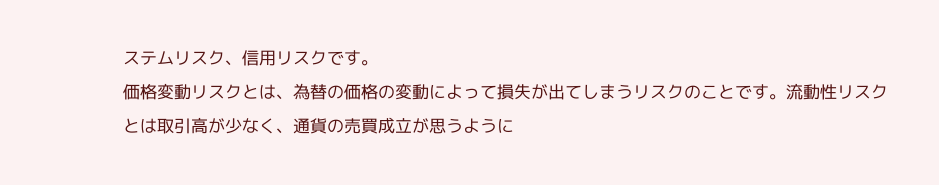ステムリスク、信用リスクです。
価格変動リスクとは、為替の価格の変動によって損失が出てしまうリスクのことです。流動性リスクとは取引高が少なく、通貨の売買成立が思うように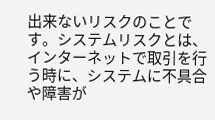出来ないリスクのことです。システムリスクとは、インターネットで取引を行う時に、システムに不具合や障害が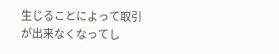生じることによって取引が出来なくなってし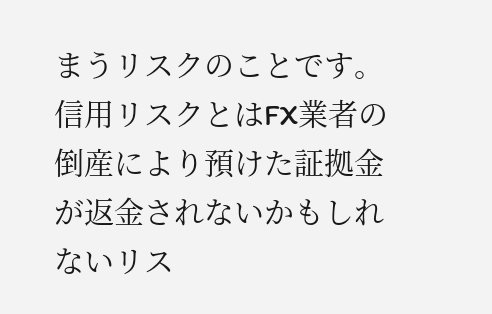まうリスクのことです。信用リスクとはFX業者の倒産により預けた証拠金が返金されないかもしれないリス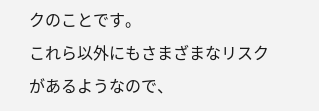クのことです。
これら以外にもさまざまなリスクがあるようなので、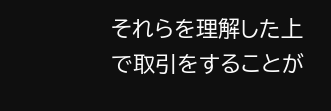それらを理解した上で取引をすることが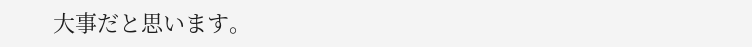大事だと思います。